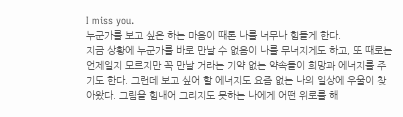I miss you.
누군가를 보고 싶은 하는 마음이 때론 나를 너무나 힘들게 한다.
지금 상황에 누군가를 바로 만날 수 없음이 나를 무너지게도 하고, 또 때로는 언제일지 모르지만 꼭 만날 거라는 기약 없는 약속들이 희망과 에너지를 주기도 한다. 그런데 보고 싶어 할 에너지도 요즘 없는 나의 일상에 우울이 찾아왔다. 그림을 힘내어 그리지도 못하는 나에게 어떤 위로를 해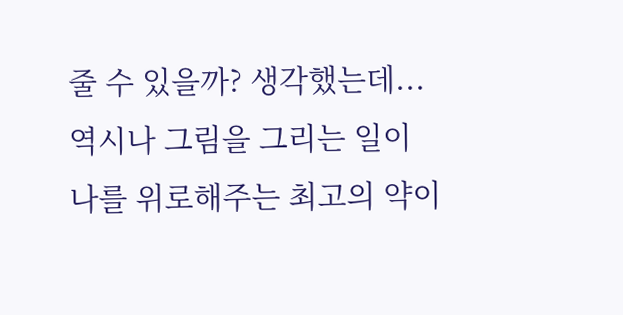줄 수 있을까? 생각했는데... 역시나 그림을 그리는 일이 나를 위로해주는 최고의 약이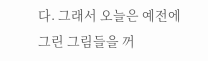다. 그래서 오늘은 예전에 그린 그림들을 꺼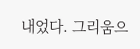내었다. 그리움으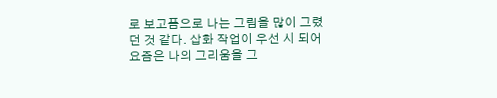로 보고픔으로 나는 그림을 많이 그렸던 것 같다. 삽화 작업이 우선 시 되어 요즘은 나의 그리움을 그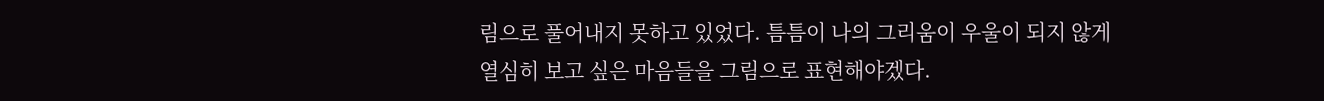림으로 풀어내지 못하고 있었다. 틈틈이 나의 그리움이 우울이 되지 않게 열심히 보고 싶은 마음들을 그림으로 표현해야겠다.